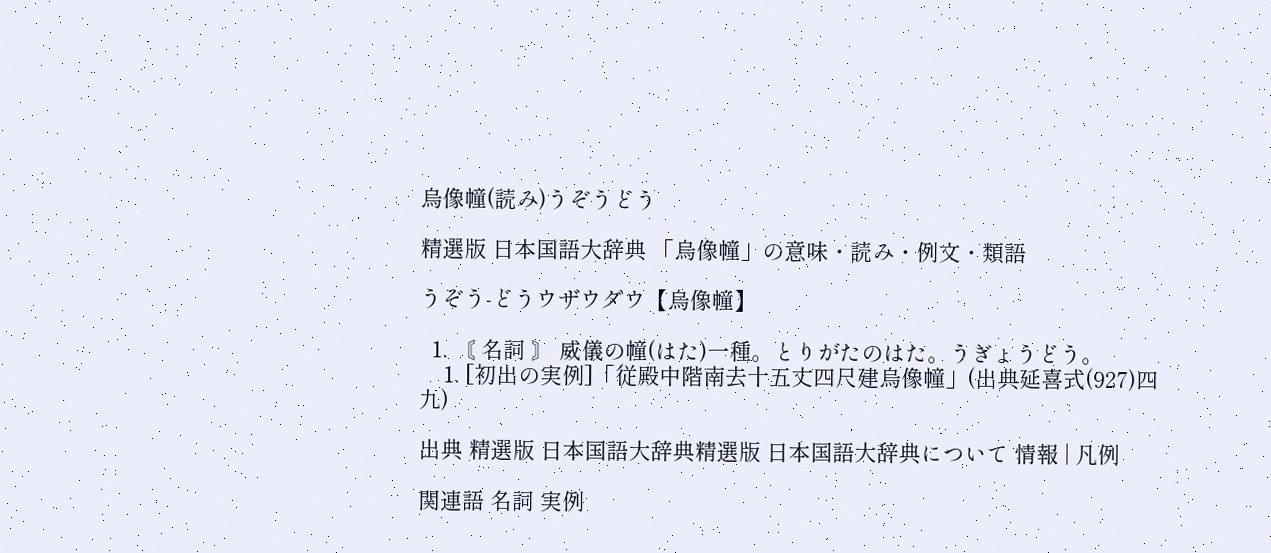烏像幢(読み)うぞうどう

精選版 日本国語大辞典 「烏像幢」の意味・読み・例文・類語

うぞう‐どうウザウダウ【烏像幢】

  1. 〘 名詞 〙 威儀の幢(はた)一種。とりがたのはた。うぎょうどう。
    1. [初出の実例]「従殿中階南去十五丈四尺建烏像幢」(出典延喜式(927)四九)

出典 精選版 日本国語大辞典精選版 日本国語大辞典について 情報 | 凡例

関連語 名詞 実例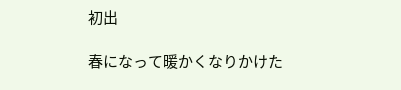初出

春になって暖かくなりかけた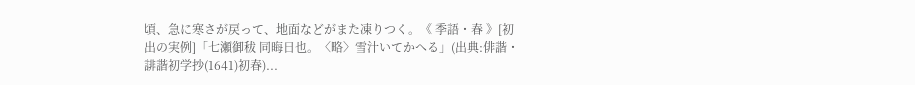頃、急に寒さが戻って、地面などがまた凍りつく。《 季語・春 》[初出の実例]「七瀬御秡 同晦日也。〈略〉雪汁いてかへる」(出典:俳諧・誹諧初学抄(1641)初春)...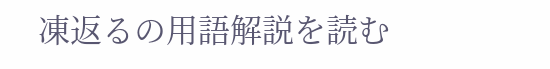凍返るの用語解説を読む